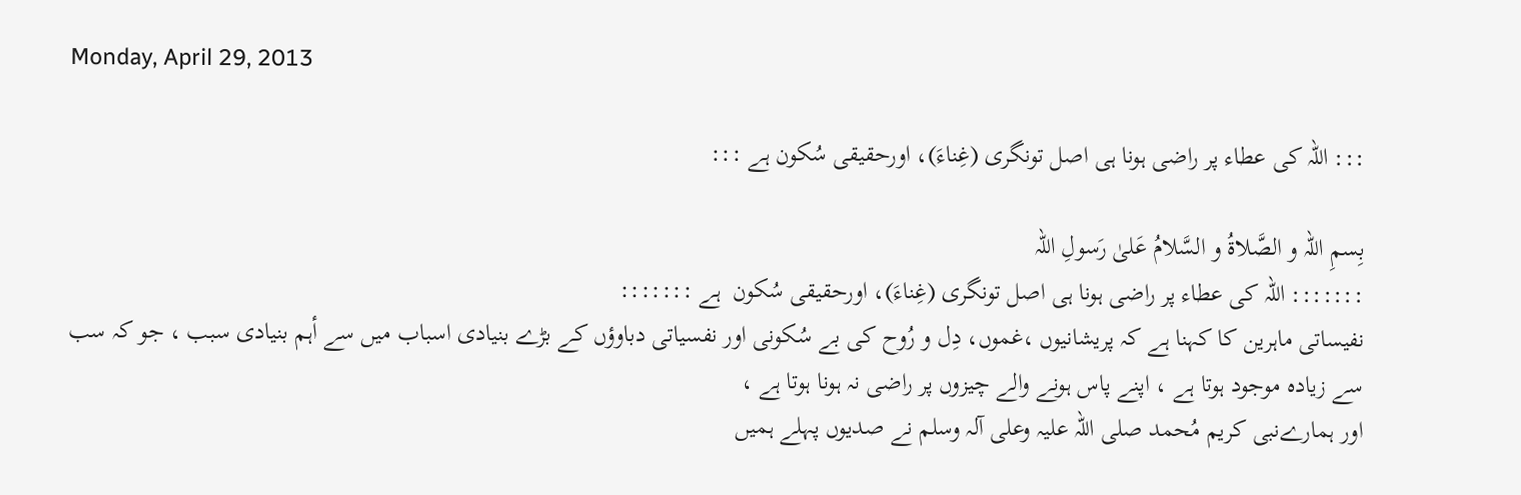Monday, April 29, 2013

::: اللہ کی عطاء پر راضی ہونا ہی اصل تونگری (غِناءَ)، اورحقیقی سُکون ہے :::

بِسمِ اللہ و الصَّلاۃُ و السَّلامُ عَلیٰ رَسولِ اللہ
::::::: اللہ کی عطاء پر راضی ہونا ہی اصل تونگری (غِناءَ)، اورحقیقی سُکون  ہے :::::::
نفیساتی ماہرین کا کہنا ہے کہ پریشانیوں ،غموں، دِل و رُوح کی بے سُکونی اور نفسیاتی دباوؤں کے بڑے بنیادی اسباب میں سے أہم بنیادی سبب ، جو کہ سب سے زیادہ موجود ہوتا ہے ، اپنے پاس ہونے والے چیزوں پر راضی نہ ہونا ہوتا ہے ،
اور ہمارےنبی کریم مُحمد صلی اللہ علیہ وعلی آلہ وسلم نے صدیوں پہلے ہمیں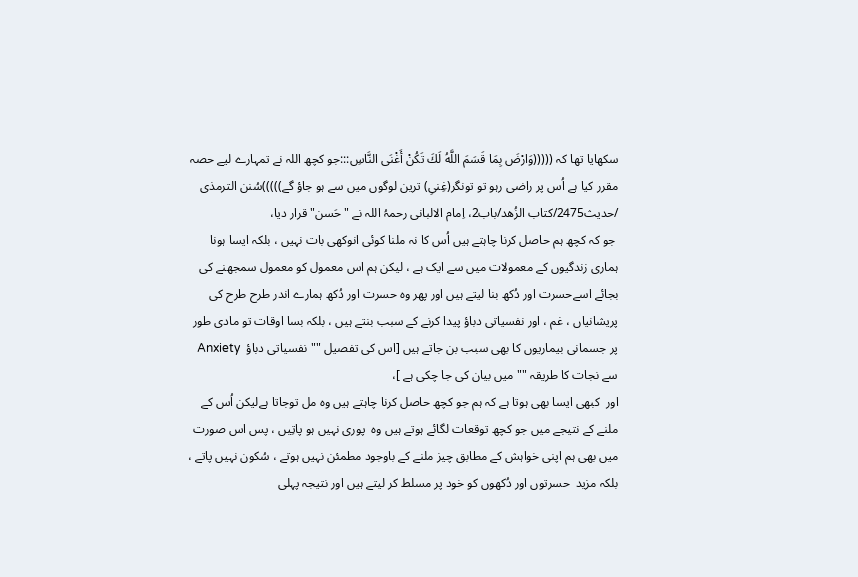سکھایا تھا کہ (((((وَارْضَ بِمَا قَسَمَ اللَّهُ لَكَ تَكُنْ أَغْنَى النَّاسِ:::جو کچھ اللہ نے تمہارے لیے حصہ مقرر کیا ہے اُس پر راضی رہو تو تونگر(غِنیِ) ترین لوگوں میں سے ہو جاؤ گے)))))سُنن الترمذی /حدیث2475/کتاب الزُھد/باب2، اِمام الالبانی رحمہُ اللہ نے "حَسن"قرار دیا،
 جو کہ کچھ ہم حاصل کرنا چاہتے ہیں اُس کا نہ ملنا کوئی انوکھی بات نہیں ، بلکہ ایسا ہونا ہماری زندگیوں کے معمولات میں سے ایک ہے ، لیکن ہم اس معمول کو معمول سمجھنے کی بجائے اسےحسرت اور دُکھ بنا لیتے ہیں اور پھر وہ حسرت اور دُکھ ہمارے اندر طرح طرح کی پریشانیاں ، غم ، اور نفسیاتی دباؤ پیدا کرنے کے سبب بنتے ہیں ، بلکہ بسا اوقات تو مادی طور پر جسمانی بیماریوں کا بھی سبب بن جاتے ہیں [اس کی تفصیل ""نفسیاتی دباؤ  Anxiety سے نجات کا طریقہ "" میں بیان کی جا چکی ہے ]،
اور  کبھی ایسا بھی ہوتا ہے کہ ہم جو کچھ حاصل کرنا چاہتے ہیں وہ مل توجاتا ہےلیکن اُس کے ملنے کے نتیجے میں جو کچھ توقعات لگائے ہوتے ہیں وہ  پوری نہیں ہو پاتِیں ، پس اس صورت میں بھی ہم اپنی خواہش کے مطابق چیز ملنے کے باوجود مطمئن نہیں ہوتے ، سُکون نہیں پاتے ، بلکہ مزید  حسرتوں اور دُکھوں کو خود پر مسلط کر لیتے ہیں اور نتیجہ پہلی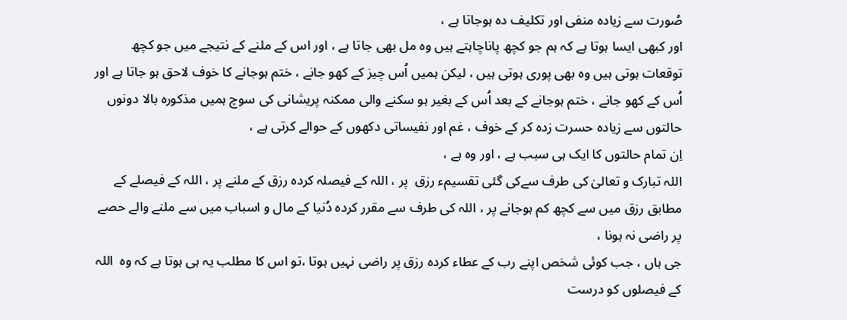صُورت سے زیادہ منفی اور تکلیف دہ ہوجاتا ہے ،
اور کبھی ایسا ہوتا ہے کہ ہم جو کچھ پاناچاہتے ہیں وہ مل بھی جاتا ہے ، اور اس کے ملنے کے نتیجے میں جو کچھ توقعات ہوتی ہیں وہ بھی پوری ہوتی ہیں ، لیکن ہمیں اُس چیز کے کھو جانے ، ختم ہوجانے کا خوف لاحق ہو جاتا ہے اور اُس کے کھو جانے ، ختم ہوجانے کے بعد اُس کے بغیر ہو سکنے والی ممکنہ پریشانی کی سوچ ہمیں مذکورہ بالا دونوں حالتوں سے زیادہ حسرت زدہ کر کے خوف ، غم اور نفیساتی دکھوں کے حوالے کرتی ہے ،
اِن تمام حالتوں کا ایک ہی سبب ہے ، اور وہ ہے ،
اللہ تبارک و تعالیٰ کی طرف سےکی گئی تقسیمء رزق  پر ، اللہ کے فیصلہ کردہ رزق کے ملنے پر ، اللہ کے فیصلے کے مطابق رزق میں سے کچھ کم ہوجانے پر ، اللہ کی طرف سے مقرر کردہ دُنیا کے مال و اسباب میں سے ملنے والے حصے پر راضی نہ ہونا ،
جی ہاں ، جب کوئی شخص اپنے رب کے عطاء کردہ رزق پر راضی نہیں ہوتا ،تو اس کا مطلب یہ ہی ہوتا ہے کہ وہ  اللہ کے فیصلوں کو درست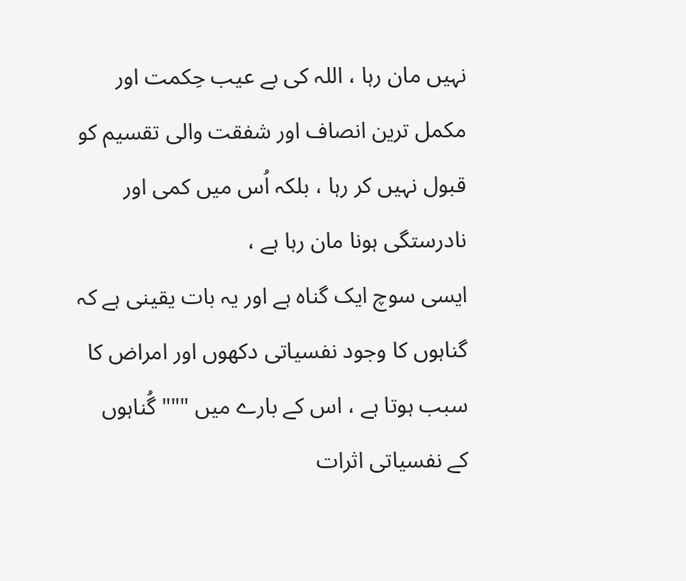نہیں مان رہا ، اللہ کی بے عیب حِکمت اور مکمل ترین انصاف اور شفقت والی تقسیم کو قبول نہیں کر رہا ، بلکہ اُس میں کمی اور نادرستگی ہونا مان رہا ہے ،
ایسی سوچ ایک گناہ ہے اور یہ بات یقینی ہے کہ گناہوں کا وجود نفسیاتی دکھوں اور امراض کا سبب ہوتا ہے ، اس کے بارے میں """ گُناہوں کے نفسیاتی اثرات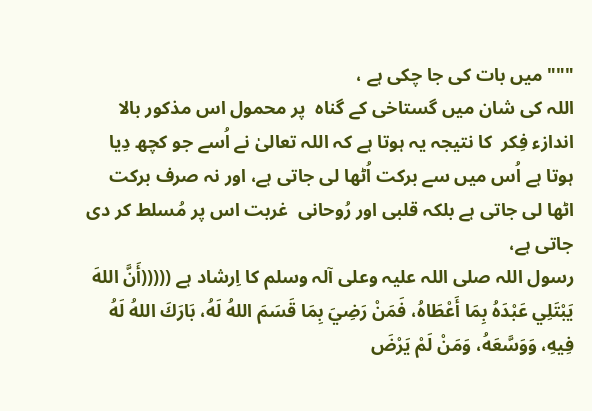""" میں بات کی جا چکی ہے ،
اللہ کی شان میں گستاخی کے گناہ  پر محمول اس مذکور بالا اندازء فِکر  کا نتیجہ یہ ہوتا ہے کہ اللہ تعالیٰ نے اُسے جو کچھ دِیا ہوتا ہے اُس میں سے برکت اُٹھا لی جاتی ہے، اور نہ صرف برکت اٹھا لی جاتی ہے بلکہ قلبی اور رُوحانی  غربت اس پر مُسلط کر دی جاتی ہے،
رسول اللہ صلی اللہ علیہ وعلی آلہ وسلم کا اِرشاد ہے (((((أَنَّ اللهَ يَبْتَلِي عَبْدَهُ بِمَا أَعْطَاهُ، فَمَنْ رَضِيَ بِمَا قَسَمَ اللهُ لَهُ، بَارَكَ اللهُ لَهُ فِيهِ، وَوَسَّعَهُ، وَمَنْ لَمْ يَرْضَ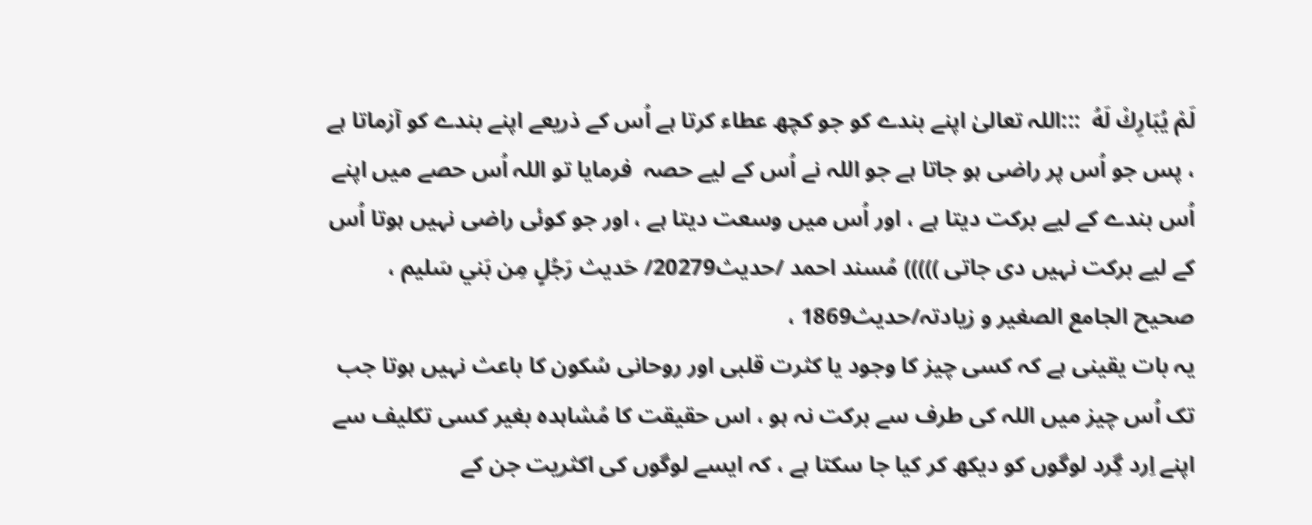لَمْ يُبَارِكْ لَهُ  :::اللہ تعالیٰ اپنے بندے کو جو کچھ عطاء کرتا ہے اُس کے ذریعے اپنے بندے کو آزماتا ہے ، پس جو اُس پر راضی ہو جاتا ہے جو اللہ نے اُس کے لیے حصہ  فرمایا تو اللہ اُس حصے میں اپنے اُس بندے کے لیے برکت دیتا ہے ، اور اُس میں وسعت دیتا ہے ، اور جو کوئی راضی نہیں ہوتا اُس کے لیے برکت نہیں دی جاتی ))))) مُسند احمد /حدیث20279/ حَديث رَجُلٍ مِن بَني سَلیم ، صحیح الجامع الصغیر و زیادتہ/حدیث1869 ،
یہ بات یقینی ہے کہ کسی چیز کا وجود یا کثرت قلبی اور روحانی سُکون کا باعث نہیں ہوتا جب تک اُس چیز میں اللہ کی طرف سے برکت نہ ہو ، اس حقیقت کا مُشاہدہ بغیر کسی تکلیف سے اپنے اِرد گِرد لوگوں کو دیکھ کر کیا جا سکتا ہے ، کہ ایسے لوگوں کی اکثریت جن کے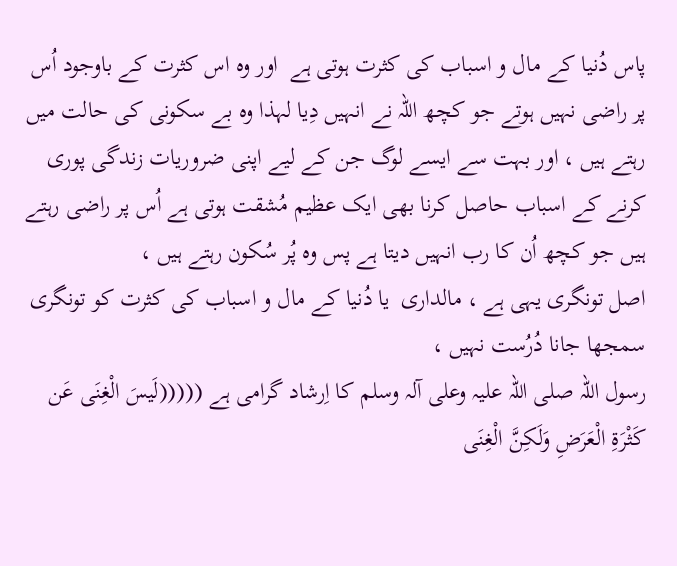پاس دُنیا کے مال و اسباب کی کثرت ہوتی ہے  اور وہ اس کثرت کے باوجود اُس پر راضی نہیں ہوتے جو کچھ اللہ نے انہیں دِیا لہذا وہ بے سکونی کی حالت میں رہتے ہیں ، اور بہت سے ایسے لوگ جن کے لیے اپنی ضروریات زندگی پوری کرنے کے اسباب حاصل کرنا بھی ایک عظیم مُشقت ہوتی ہے اُس پر راضی رہتے ہیں جو کچھ اُن کا رب انہیں دیتا ہے پس وہ پُر سُکون رہتے ہیں ،
اصل تونگری یہی ہے ، مالداری  یا دُنیا کے مال و اسباب کی کثرت کو تونگری سمجھا جانا دُرُست نہیں ،
رسول اللہ صلی اللہ علیہ وعلی آلہ وسلم کا اِرشاد گرامی ہے (((((لَيسَ الْغِنَى عَن كَثْرَةِ الْعَرَضِ وَلَكِنَّ الْغِنَى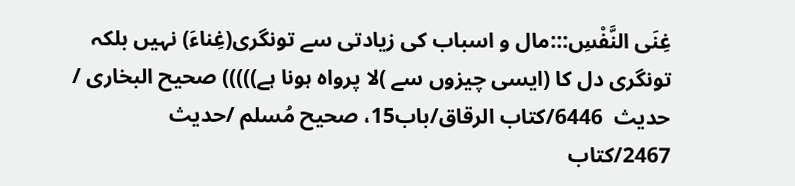غِنَى النَّفْسِ:::مال و اسباب کی زیادتی سے تونگری(غِناءَ) نہیں بلکہ تونگری دل کا (ایسی چیزوں سے )لا پرواہ ہونا ہے))))) صحیح البخاری / حدیث  6446/کتاب الرقاق/باب15، صحیح مُسلم /حدیث  2467/کتاب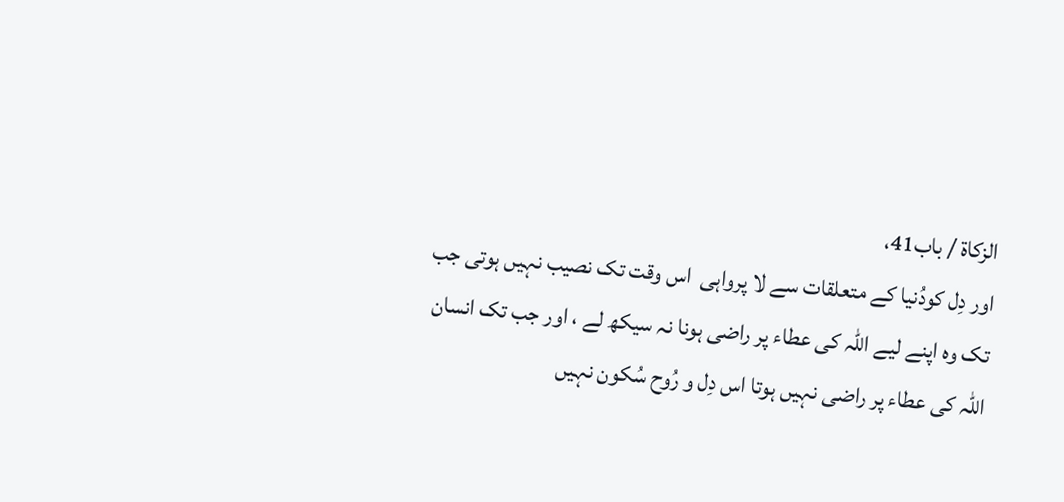الزکاۃ / باب41،
اور دِل کودُنیا کے متعلقات سے لا پرواہی  اس وقت تک نصیب نہیں ہوتی جب تک وہ اپنے لیے اللہ کی عطاء پر راضی ہونا نہ سیکھ لے ، اور جب تک انسان اللہ کی عطاء پر راضی نہیں ہوتا اس دِل و رُوح سُکون نہیں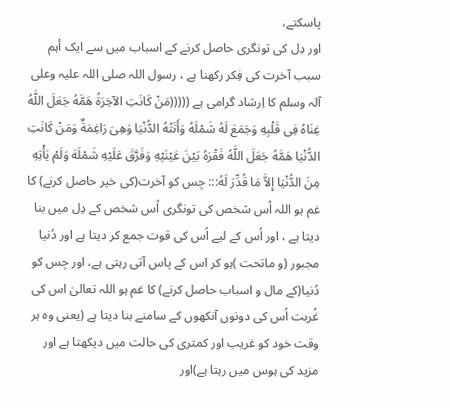پاسکتے،
اور دِل کی تونگری حاصل کرنے کے اسباب میں سے ایک أہم  سبب آخرت کی فِکر رکھنا ہے ، رسول اللہ صلی اللہ علیہ وعلی آلہ وسلم کا اِرشاد گرامی ہے (((((مَنْ كَانَتِ الآخِرَةُ هَمَّهُ جَعَلَ اللَّهُ غِنَاهُ فِى قَلْبِهِ وَجَمَعَ لَهُ شَمْلَهُ وَأَتَتْهُ الدُّنْيَا وَهِىَ رَاغِمَةٌ وَمَنْ كَانَتِ الدُّنْيَا هَمَّهُ جَعَلَ اللَّهُ فَقْرَهُ بَيْنَ عَيْنَيْهِ وَفَرَّقَ عَلَيْهِ شَمْلَهَ وَلَمْ يَأْتِهِ مِنَ الدُّنْيَا إِلاَّ مَا قُدِّرَ لَهُ::: جِس کو آخرت(کی خیر حاصل کرنے) کا غم ہو اللہ اُس شخص کی تونگری اُس شخص کے دِل میں بنا دیتا ہے ، اور اُس کے لیے اُس کی قوت جمع کر دیتا ہے اور دُنیا مجبور (و ماتحت )ہو کر اس کے پاس آتی رہتی ہے، اور جِس کو دُنیا(کے مال و اسباب حاصل کرنے) کا غم ہو اللہ تعالیٰ اس کی غُربت اُس کی دونوں آنکھوں کے سامنے بنا دیتا ہے (یعنی وہ ہر وقت خود کو غریب اور کمتری کی حالت میں دیکھتا ہے اور مزید کی ہوس میں رہتا ہے)اور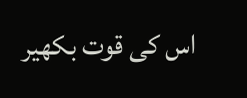اس کی قوت بکھیر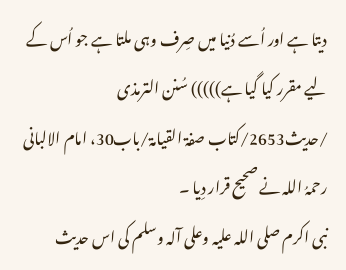دیتا ہے اور اُسے دُنیا میں صِرف وہی ملتا ہے جو اُس کے لیے مقرر کیا گیا ہے))))) سُنن الترمذی /حدیث2653/کتاب صفۃ القیامۃ/باب30، امام الالبانی رحمہُ اللہ نے صحیح قرار دِیا ۔
نبی اکرم صلی اللہ علیہ وعلی آلہ وسلم کی اس حدیث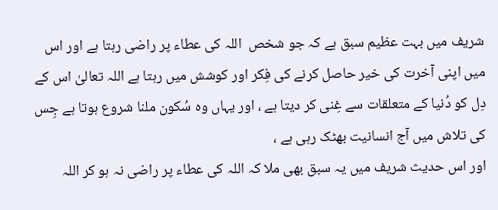شریف میں بہت عظیم سبق ہے کہ جو شخص  اللہ کی عطاء پر راضی رہتا ہے اور اس میں اپنی آخرت کی خیر حاصل کرنے کی فِکر اور کوشش میں رہتا ہے اللہ تعالیٰ اس کے دِل کو دُنیا کے متعلقات سے غِنی کر دیتا ہے ، اور یہاں وہ سُکون ملنا شروع ہوتا ہے جِس کی تلاش میں آج انسانیت بھٹک رہی ہے ،
اور اس حدیث شریف میں یہ سبق بھی ملا کہ اللہ کی عطاء پر راضی نہ ہو کر اللہ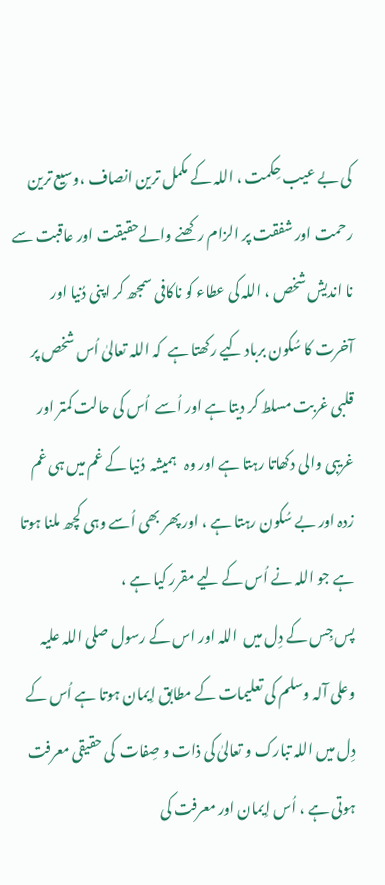کی بے عیب حِکمت ، اللہ کے مکمل ترین انصاف ،وسیع ترین  رحمت اور شفقت پر الزام رکھنے والےحقیقت اور عاقبت سے  نا اندیش شخص ، اللہ کی عطاء کو ناکافی سمجھ کر اپنی دُنیا اور آخرت کا سُکون برباد کیے رکھتا ہے  کہ اللہ تعالیٰ اُس شخص پر قلبی غربت مسلط کر دیتا ہے اور اُسے  اُس کی حالت کمتر اور غریبی والی دکھاتا رہتا ہے اور وہ   ہمیشہ  دُنیا کے غم میں ہی غم زدہ اور بے سُکون رہتا ہے ، اور پھر بھی اُسے وہی کچھ ملنا ہوتا ہے جو اللہ نے اُس کے لیے مقرر کیا ہے ،
پس جِس کے دِل میں  اللہ اور اس کے رسول صلی اللہ علیہ وعلی آلہ وسلم کی تعلیمات کے مطابق اِیمان ہوتا ہے اُس کے دِل میں اللہ تبارک و تعالیٰ کی ذات و صِفات  کی حقیقی معرفت ہوتی ہے ، اُس اِیمان اور معرفت کی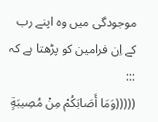موجودگی میں وہ اپنے رب کے اِن فرامین کو پڑھتا ہے کہ :::
(((((وَمَا أَصَابَكُمْ مِنْ مُصِيبَةٍ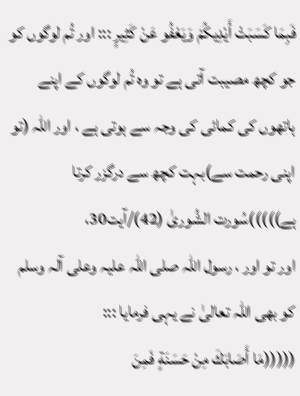فَبِمَا كَسَبَتْ أَيْدِيكُمْ وَيَعْفُو عَنْ كَثِيرٍ ::: اور تُم لوگوں کو جو کچھ مصیبت آتی ہے تو وہ تُم لوگوں کے اپنے ہاتھوں کی کمائی کی وجہ سے ہوتی ہے ، اور اللہ (تو اپنی رحمت سے)بہت کچھ سے درگزر کرتا ہے)))))سُورت الشُوریٰ (42)/آیت30،
اور تو اور ، رسول اللہ صلی اللہ علیہ وعلی آلہ وسلم کو بھی اللہ تعالیٰ نے یہی فرمایا :::
(((((مَا أَصَابَكَ مِنْ حَسَنَةٍ فَمِنَ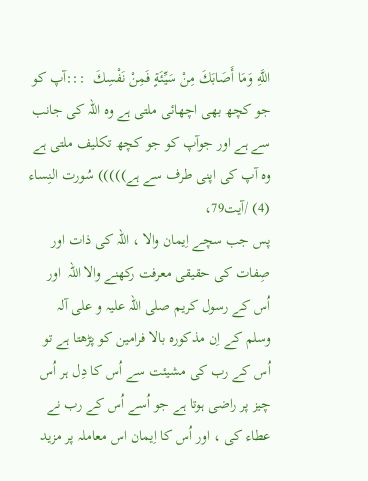اللَّهِ وَمَا أَصَابَكَ مِنْ سَيِّئَةٍ فَمِنْ نَفْسِكَ  :::آپ کو جو کچھ بھی اچھائی ملتی ہے وہ اللہ کی جانب سے ہے اور جوآپ کو جو کچھ تکلیف ملتی ہے وہ آپ کی اپنی طرف سے ہے))))) سُورت النِساء (4) /آیت79،
پس جب سچے اِیمان والا ، اللہ کی ذات اور صِفات کی حقیقی معرفت رکھنے والا اللہ  اور اُس کے رسول کریم صلی اللہ علیہ و علی آلہ وسلم کے اِن مذکورہ بالا فرامین کو پڑھتا ہے تو  اُس کے رب کی مشیئت سے اُس کا دِل ہر اُس چیز پر راضی ہوتا ہے جو اُسے اُس کے رب نے عطاء کی ، اور اُس کا اِیمان اس معاملہ پر مزید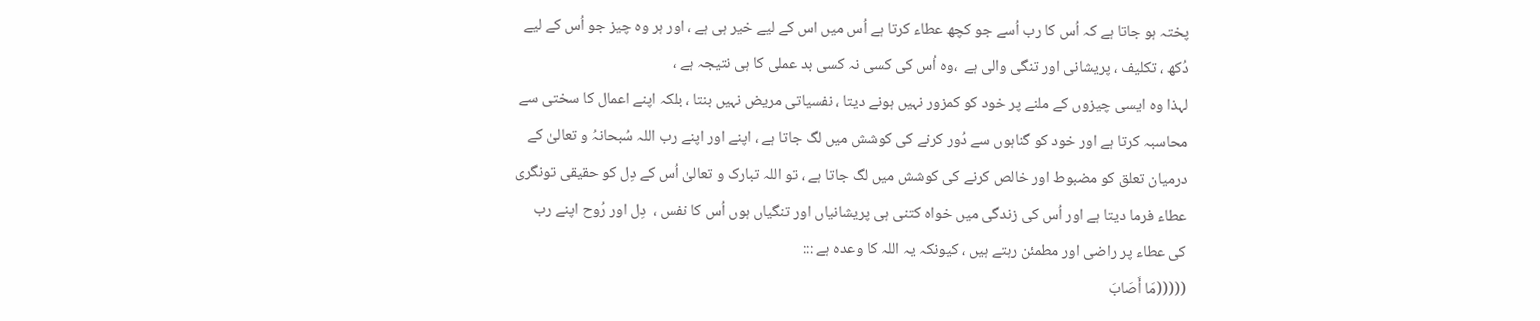پختہ ہو جاتا ہے کہ اُس کا رب اُسے جو کچھ عطاء کرتا ہے اُس میں اس کے لیے خیر ہی ہے ، اور ہر وہ چیز جو اُس کے لیے دُکھ ، تکلیف ، پریشانی اور تنگی والی ہے  ،وہ اُس کی کسی نہ کسی بد عملی کا ہی نتیجہ ہے ،
لہذا وہ ایسی چیزوں کے ملنے پر خود کو کمزور نہیں ہونے دیتا ، نفسیاتی مریض نہیں بنتا ، بلکہ اپنے اعمال کا سختی سے محاسبہ کرتا ہے اور خود کو گناہوں سے دُور کرنے کی کوشش میں لگ جاتا ہے ، اپنے اور اپنے رب اللہ سُبحانہُ و تعالیٰ کے درمیان تعلق کو مضبوط اور خالص کرنے کی کوشش میں لگ جاتا ہے ، تو اللہ تبارک و تعالیٰ اُس کے دِل کو حقیقی تونگری عطاء فرما دیتا ہے اور اُس کی زندگی میں خواہ کتنی ہی پریشانیاں اور تنگیاں ہوں اُس کا نفس ،  دِل اور رُوح اپنے رب کی عطاء پر راضی اور مطمئن رہتے ہیں ، کیونکہ یہ اللہ کا وعدہ ہے :::
(((((مَا أَصَابَ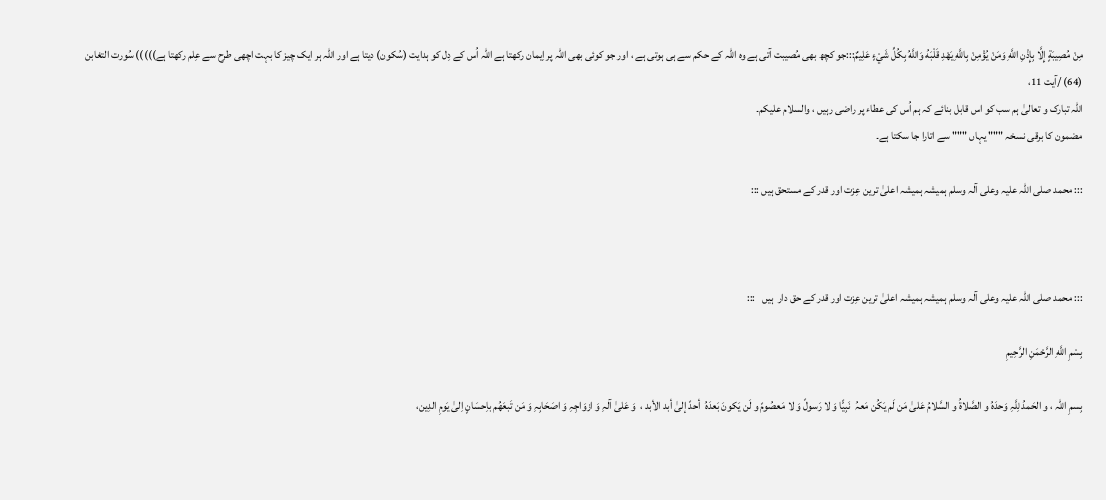مِنْ مُصِيبَةٍ إِلَّا بِإِذْنِ اللَّهِ وَمَنْ يُؤْمِنْ بِاللَّهِ يَهْدِ قَلْبَهُ وَاللَّهُ بِكُلِّ شَيْءٍ عَلِيمٌ:::جو کچھ بھی مُصیبت آتی ہے وہ اللہ کے حکم سے ہی ہوتی ہے ، اور جو کوئی بھی اللہ پر اِیمان رکھتا ہے اللہ اُس کے دِل کو ہدایت (سُکون) دیتا ہے اور اللہ ہر ایک چیز کا بہت اچھی طرح سے عِلم رکھتا ہے))))) سُورت التغابن (64) /آیت 11،
اللہ تبارک و تعالیٰ ہم سب کو اس قابل بنائے کہ ہم اُس کی عطاء پر راضی رہیں ، والسلام علیکم۔
مضمون کا برقی نسخہ """ یہاں """ سے اتارا جا سکتا ہے۔

::: محمد صلی اللہ علیہ وعلی آلہ وسلم ہمیشہ ہمیشہ اعلیٰ ترین عِزت اور قدر کے مستحق ہیں :::



::: محمد صلی اللہ علیہ وعلی آلہ وسلم ہمیشہ ہمیشہ اعلیٰ ترین عِزت اور قدر کے حق دار  ہیں   :::

بِسْمِ اللَّهِ الرَّحْمَنِ الرَّحِيمِ

بِسمِ اللہ ، و الحَمدُ لِلَّہِ وَحدَہُ و الصَّلاۃُ و السَّلامُ عَلیٰ مَن لَم یَکُن مَعہُ  نَبِيًّا وَ لا رَسولً وَ لا مَعصُومً و لَن یَکونَ بَعدَہُ  أحدً إلیٰ أبد الأبد ،  وَ عَلیٰ آلہِ وَ ازوَاجِہِ وَ اصَحَابِہِ وَ مَن تَبعَھُم باِحسَانٍ اِلیٰ یَومِ الدِین،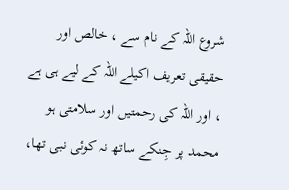شروع اللہ کے نام سے ، خالص اور حقیقی تعریف اکیلے اللہ کے لیے ہی ہے ، اور اللہ کی رحمتیں اور سلامتی ہو محمد پر جِنکے ساتھ نہ کوئی نبی تھا،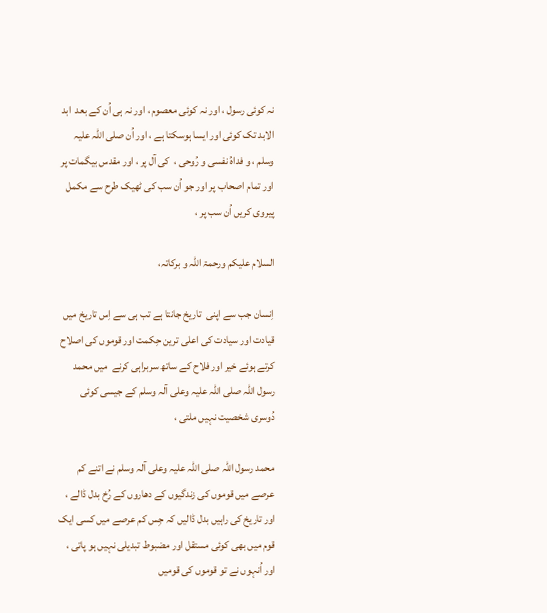نہ کوئی رسول ، اور نہ کوئی معصوم ، اور نہ ہی اُن کے بعد  ابد الابد تک کوئی اور ایسا ہوسکتا ہے ، اور اُن صلی اللہ علیہ وسلم ، و فداہُ نفسی و رُوحی ،  کی آل پر ، اور مقدس بیگمات پر اور تمام اصحاب پر اور جو اُن سب کی ٹھیک طرح سے مکمل پیروی کریں اُن سب پر ،

السلام علیکم ورحمۃ اللہ و برکاتہ،

اِنسان جب سے اپنی  تاریخ جانتا ہے تب ہی سے اِس تاریخ میں قیادت اور سیادت کی اعلی ترین حِکمت اور قوموں کی اصلاح کرتے ہوئے خیر اور فلاح کے ساتھ سربراہی کرنے  میں محمد رسول اللہ صلی اللہ علیہ وعلی آلہ وسلم کے جیسی کوئی دُوسری شخصیت نہیں ملتی ،

محمد رسول اللہ صلی اللہ علیہ وعلی آلہ وسلم نے اتنے کم عرصے میں قوموں کی زندگیوں کے دھاروں کے رُخ بدل ڈالے ، اور تاریخ کی راہیں بدل ڈالیں کہ جِس کم عرصے میں کسی ایک قوم میں بھی کوئی مستقل اور مضبوط تبدیلی نہیں ہو پاتی ،  اور اُنہوں نے تو قوموں کی قومیں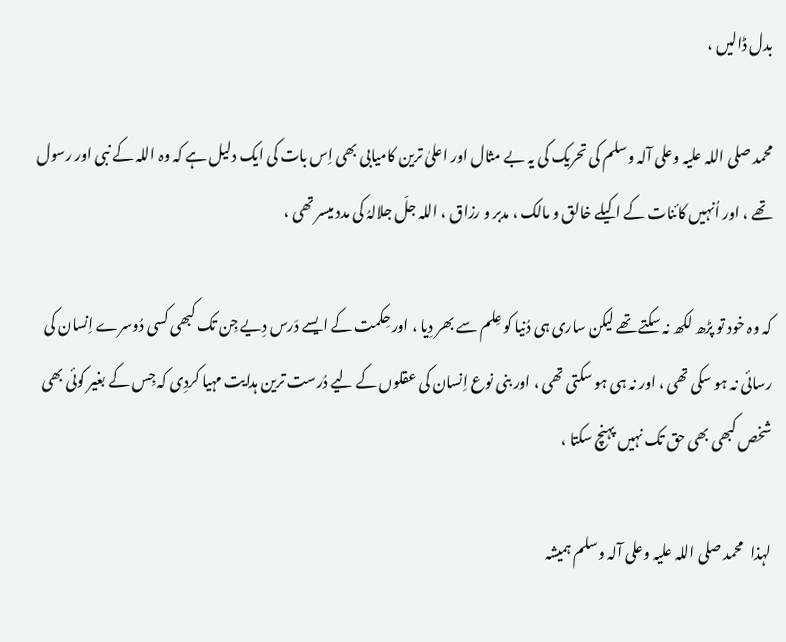بدل ڈالیں ،

محمد صلی اللہ علیہ وعلی آلہ وسلم کی تحریک کی یہ بے مثال اور اعلیٰ ترین کامیابی بھی اِس بات کی ایک دلیل ہے کہ وہ اللہ کے نبی اور رسول تھے ، اور اُنہیں کائنات کے اکیلے خالق و مالک ، مدبر و رزاق ، اللہ جلّ جلالہُ کی مدد میسر تھی ،

کہ وہ خود تو پڑھ لکھ نہ سکتے تھے لیکن ساری ہی دُنیا کو عِلم سے بھر دِیا ، اور حِکمت کے ایسے دَرس دِیے جِن تک کبھی کسی دُوسرے اِنسان کی رسائی نہ ہو سکی تھی ، اور نہ ہی ہو سکتی تھی ، اور بنی نوع اِنسان کی عقلوں کے لیے دُرست ترین ہدایت مہیا کردِی کہ جِس کے بغیر کوئی بھی شخص کبھی بھی حق تک نہیں پہنچ سکتا ،

لہذا   محمد صلی اللہ علیہ وعلی آلہ وسلم ہمیشہ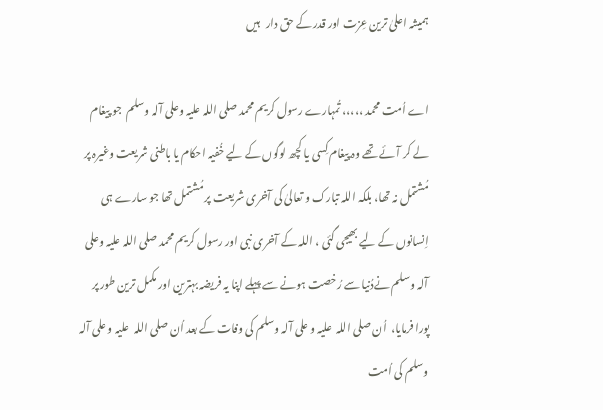ہمیشہ اعلیٰ ترین عِزت اور قدر کے حق دار   ہیں

اے اُمت محمد ،،،،، تُمہارے رسول کریم محمد صلی اللہ علیہ وعلی آلہ وسلم  جو پیغام لے کر آئے تھے وہ پیغام کِسی یا کچھ لوگوں کے لیے خُفیہ احکام یا باطنی شریعت وغیرہ پر مُشتمل نہ تھا، بلکہ اللہ تبارک و تعالیٰ کی آخری شریعت پر مُشتمل تھا جو سارے ہی اِنسانوں کے لیے بھیجی گئی ، اللہ کے آخری نبی اور رسول کریم محمد صلی اللہ علیہ وعلی آلہ وسلم نےدُنیا سے رُخصت ہونے سے پہلے اپنا یہ فریضہ بہترین اور مکمل ترین طور پر پورا فرمایا،  اُن صلی اللہ  علیہ و علی آلہ وسلم کی وفات کے بعد اُن صلی اللہ  علیہ و علی آلہ وسلم کی اُمت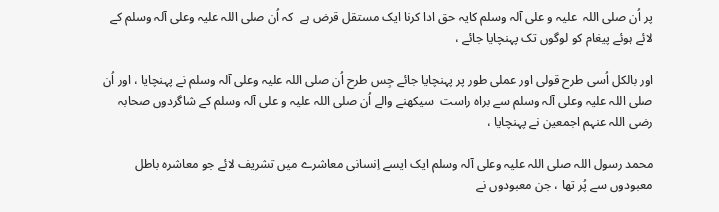پر اُن صلی اللہ  علیہ و علی آلہ وسلم کایہ حق ادا کرنا ایک مستقل قرض ہے  کہ اُن صلی اللہ علیہ وعلی آلہ وسلم کے لائے ہوئے پیغام کو لوگوں تک پہنچایا جائے ،

اور بالکل اُسی طرح قولی اور عملی طور پر پہنچایا جائے جِس طرح اُن صلی اللہ علیہ وعلی آلہ وسلم نے پہنچایا ، اور اُن صلی اللہ علیہ وعلی آلہ وسلم سے براہ راست  سیکھنے والے اُن صلی اللہ علیہ و علی آلہ وسلم کے شاگردوں صحابہ رضی اللہ عنہم اجمعین نے پہنچایا ،

محمد رسول اللہ صلی اللہ علیہ وعلی آلہ وسلم ایک ایسے اِنسانی معاشرے میں تشریف لائے جو معاشرہ باطل معبودوں سے پُر تھا ، جن معبودوں نے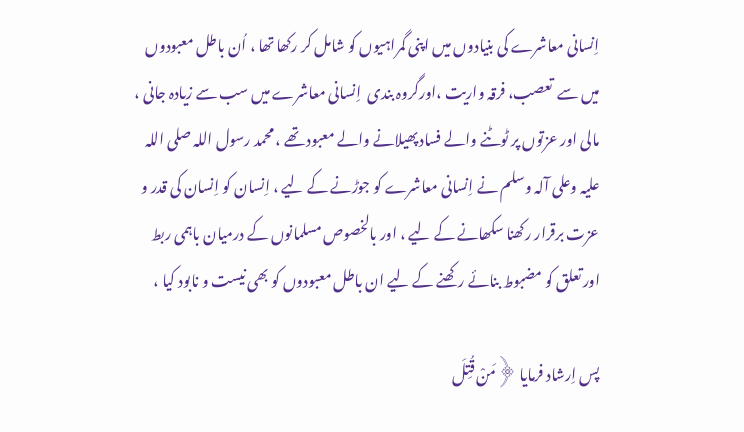اِنسانی معاشرے کی بنیادوں میں اپنی گمراہیوں کو شامل کر رکھا تھا ، اُن باطل معبودوں میں سے  تعصب، فرقہ واریت ،اورگروہ بندی  اِنسانی معاشرے میں سب سے زیادہ جانی ، مالی اور عزتوں پر ٹوٹنے والے فساد پھیلانے والے معبود تھے ، محمد رسول اللہ صلی اللہ علیہ وعلی آلہ وسلم نے اِنسانی معاشرے کو جوڑنے کے لیے ، اِنسان کو اِنسان کی قدر و عزت برقرار رکھنا سکھانے کے لیے ، اور بالخصوص مسلمانوں کے درمیان باہمی ربط اور تعلق کو مضبوط بنائے رکھنے کے لیے ان باطل معبودوں کو بھی نیست و نابود کیا ،

پس اِرشاد فرمایا ﴿مَنْ قُتِلَ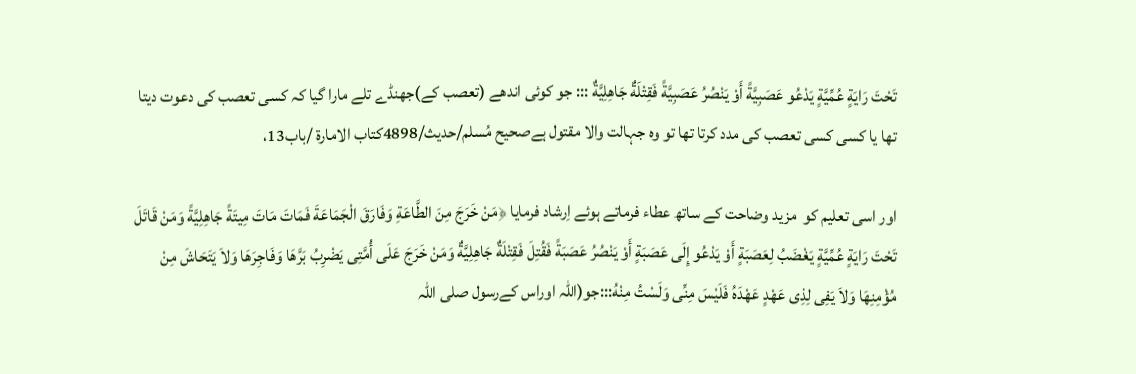تَحْتَ رَايَةٍ عُمِّيَّةٍ يَدْعُو عَصَبِيَّةً أَوْ يَنْصُرُ عَصَبِيَّةً فَقِتْلَةٌ جَاهِلِيَّةٌ ::: جو کوئی اندھے (تعصب کے)جھنڈے تلے مارا گیا کہ کسی تعصب کی دعوت دیتا تھا یا کسی کسی تعصب کی مدد کرتا تھا تو وہ جہالت والا مقتول ہےصحیح مُسلم/حدیث/4898کتاب الامارۃ /باب13،

اور اسی تعلیم کو  مزید وضاحت کے ساتھ عطاء فرماتے ہوئے اِرشاد فرمایا ﴿مَنْ خَرَجَ مِنَ الطَّاعَةِ وَفَارَقَ الْجَمَاعَةَ فَمَاتَ مَاتَ مِيتَةً جَاهِلِيَّةً وَمَنْ قَاتَلَ تَحْتَ رَايَةٍ عُمِّيَّةٍ يَغْضَبُ لِعَصَبَةٍ أَوْ يَدْعُو إِلَى عَصَبَةٍ أَوْ يَنْصُرُ عَصَبَةً فَقُتِلَ فَقِتْلَةٌ جَاهِلِيَّةٌ وَمَنْ خَرَجَ عَلَى أُمَّتِى يَضْرِبُ بَرَّهَا وَفَاجِرَهَا وَلاَ يَتَحَاشَ مِنْ مُؤْمِنِهَا وَلاَ يَفِى لِذِى عَهْدٍ عَهْدَهُ فَلَيْسَ مِنِّى وَلَسْتُ مِنْهُ:::جو(اللہ اوراس کےرسول صلی اللہ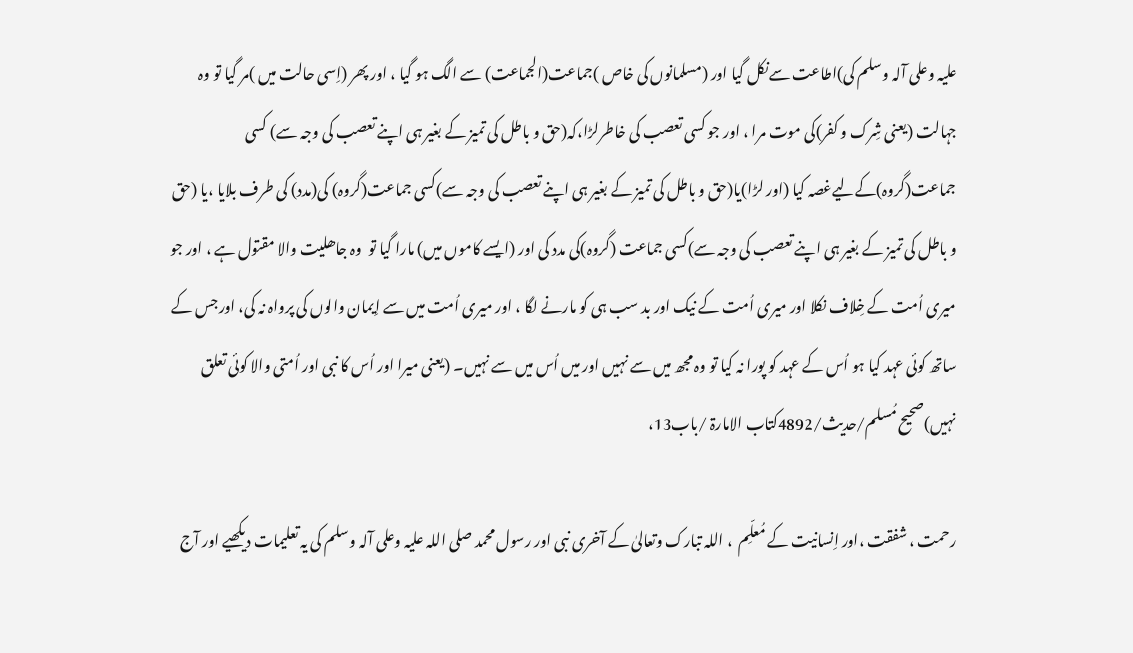علیہ وعلی آلہ وسلم کی)اطاعت سےنکل گیا اور (مسلمانوں کی خاص )جماعت(الجماعت) سے الگ ہو گیا ، اور پھر (اِسی حالت میں )مر گیا تو وہ جہالت (یعنی شِرک و کفر)کی موت مرا ، اور جو کسی تعصب کی خاطرلڑا،کہ(حق و باطل کی تمیز کے بغیر ہی اپنے تعصب کی وجہ سے) کسی جماعت(گروہ)کےلیےغصہ کیا (اور لڑا)یا(حق و باطل کی تمیز کے بغیر ہی اپنے تعصب کی وجہ سے)کسی جماعت(گروہ) کی(مدد) کی طرف بلایا ،یا (حق و باطل کی تمیز کے بغیر ہی اپنے تعصب کی وجہ سے)کسی جماعت (گروہ)کی مدد کی اور (ایسے کاموں میں) مارا گیا تو  وہ جاھلیت والا مقتول ہے ، اور جو میری اُمت کے خِلاف نکلا اور میری اُمت کے نیک اور بد سب ہی کو مارنے لگا ، اور میری اُمت میں سے اِیمان والوں کی پرواہ نہ کی، اورجس کے ساتھ کوئی عہد کیا ہو اُس کے عہد کو پورا نہ کیا تو وہ مجھ میں سے نہیں اور میں اُس میں سے نہیں۔ (یعنی میرا اور اُس کا نبی اور اُمتی والا کوئی تعلق نہیں)صحیح مُسلم/حدیث/4892کتاب الامارۃ /باب13،

رحمت ، شفقت ،اور اِنسانیت کے مُعلِّم  ، اللہ تبارک وتعالیٰ کے آخری نبی اور رسول محمد صلی اللہ علیہ وعلی آلہ وسلم کی یہ تعلیمات دیکھیے اور آج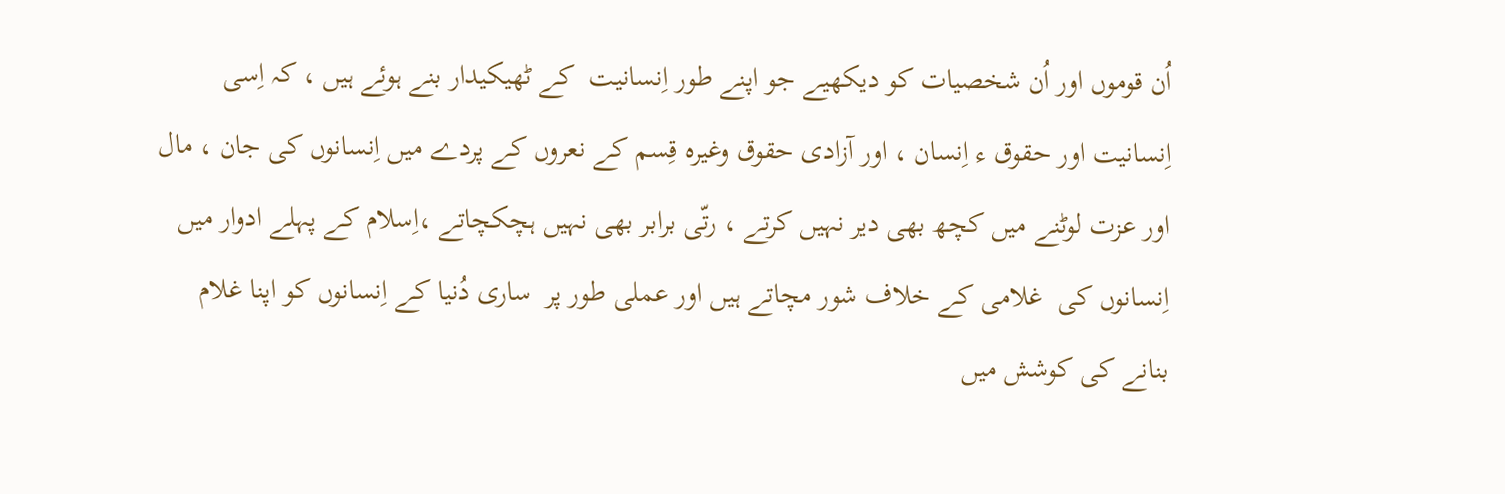اُن قوموں اور اُن شخصیات کو دیکھیے جو اپنے طور اِنسانیت  کے ٹھیکیدار بنے ہوئے ہیں ، کہ اِسی اِنسانیت اور حقوق ء اِنسان ، اور آزادی حقوق وغیرہ قِسم کے نعروں کے پردے میں اِنسانوں کی جان ، مال اور عزت لوٹنے میں کچھ بھی دیر نہیں کرتے ، رتّی برابر بھی نہیں ہچکچاتے ،اِسلام کے پہلے ادوار میں اِنسانوں کی  غلامی کے خلاف شور مچاتے ہیں اور عملی طور پر  ساری دُنیا کے اِنسانوں کو اپنا غلام بنانے کی کوشش میں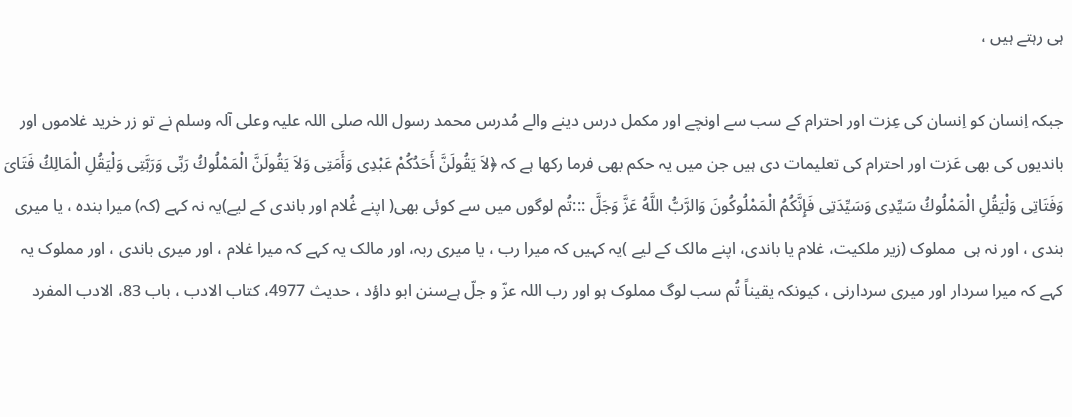ہی رہتے ہیں ،

جبکہ اِنسان کو اِنسان کی عِزت اور احترام کے سب سے اونچے اور مکمل درس دینے والے مُدرس محمد رسول اللہ صلی اللہ علیہ وعلی آلہ وسلم نے تو زر خرید غلاموں اور باندیوں کی بھی عَزت اور احترام کی تعلیمات دی ہیں جن میں یہ حکم بھی فرما رکھا ہے کہ ﴿لاَ يَقُولَنَّ أَحَدُكُمْ عَبْدِى وَأَمَتِى وَلاَ يَقُولَنَّ الْمَمْلُوكُ رَبِّى وَرَبَّتِى وَلْيَقُلِ الْمَالِكُ فَتَاىَ وَفَتَاتِى وَلْيَقُلِ الْمَمْلُوكُ سَيِّدِى وَسَيِّدَتِى فَإِنَّكُمُ الْمَمْلُوكُونَ وَالرَّبُّ اللَّهُ عَزَّ وَجَلَّ :::تُم لوگوں میں سے کوئی بھی( اپنے غُلام اور باندی کے لیے)یہ نہ کہے (کہ) میرا بندہ ، یا میری بندی ، اور نہ ہی  مملوک (زیر ملکیت، غلام یا باندی، اپنے مالک کے لیے )یہ کہیں کہ میرا رب ، یا میری ربہ، اور مالک یہ کہے کہ میرا غلام ، اور میری باندی ، اور مملوک یہ کہے کہ میرا سردار اور میری سردارنی ، کیونکہ یقیناً تُم سب لوگ مملوک ہو اور رب اللہ عزّ و جلّ ہےسنن ابو داؤد ، حدیث 4977، کتاب الادب ، باب 83، الادب المفرد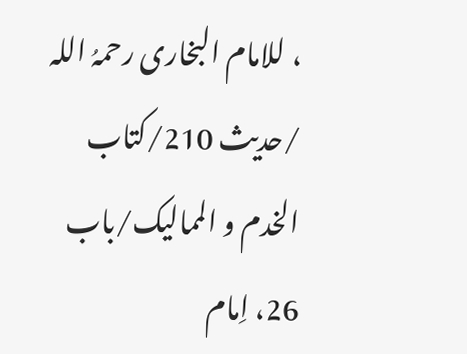، للامام البخاری رحمہُ اللہ /حدیث 210/کتاب الخدم و الممالیک/باب 26، اِمام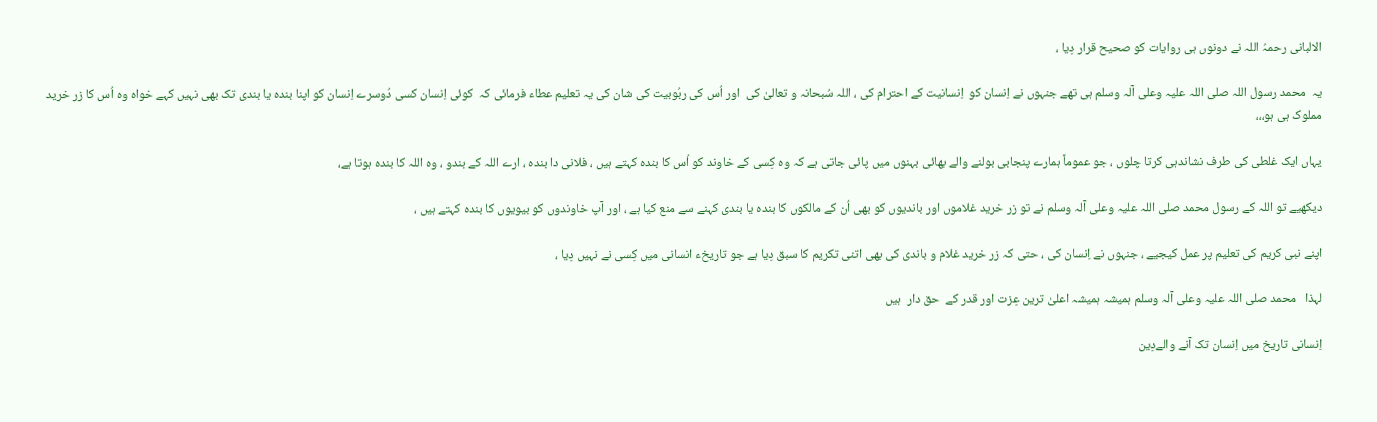الالبانی رحمہُ اللہ نے دونوں ہی روایات کو صحیح قرار دِیا ،

یہ  محمد رسول اللہ صلی اللہ علیہ وعلی آلہ وسلم ہی تھے جنہوں نے اِنسان کو  اِنسانیت کے احترام کی ، اللہ سُبحانہ و تعالیٰ کی  اور اُس کی ربُوبیت کی شان کی یہ تعلیم عطاء فرمائی کہ  کوئی اِنسان کسی دُوسرے اِنسان کو اپنا بندہ یا بندی تک بھی نہیں کہے خواہ وہ اُس کا زر خرید مملوک ہی ہو،،،

یہاں ایک غلطی کی طرف نشاندہی کرتا چلوں ، جو عموماً ہمارے پنجابی بولنے والے بھائی بہنوں میں پائی جاتی ہے کہ وہ کِسی کے خاوند کو اُس کا بندہ کہتے ہیں ، فلانی دا بندہ ، ارے اللہ کے بندو ، وہ اللہ کا بندہ ہوتا ہے،

دیکھیے تو اللہ کے رسول محمد صلی اللہ علیہ وعلی آلہ وسلم نے تو زر خرید غلاموں اور باندیوں کو بھی اُن کے مالکوں کا بندہ یا بندی کہنے سے منع کیا ہے ، اور آپ خاوندوں کو بیویوں کا بندہ کہتے ہیں ،

اپنے نبی کریم کی تعلیم پر عمل کیجیے ، جنہوں نے اِنسان کی ، حتی کہ زر خرید غلام و باندی کی بھی اتنی تکریم کا سبق دِیا ہے جو تاریخء انسانی میں کِسی نے نہیں دِیا ،

لہذا   محمد صلی اللہ علیہ وعلی آلہ وسلم ہمیشہ ہمیشہ اعلیٰ ترین عِزت اور قدر کے  حق دار  ہیں

اِنسانی تاریخ میں اِنسان تک آنے والےدِین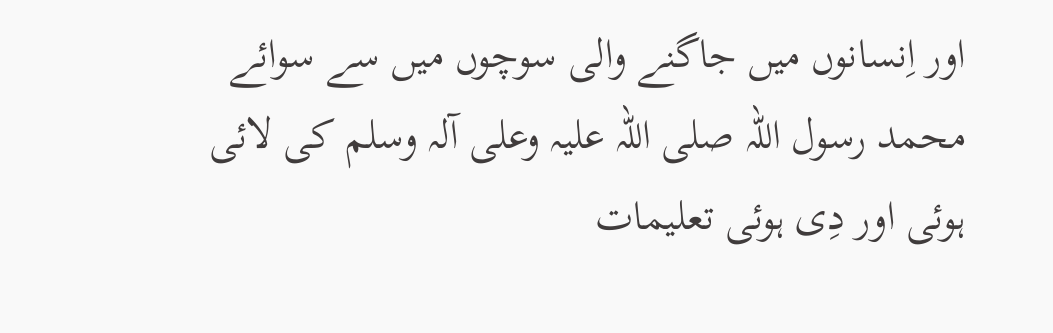اور اِنسانوں میں جاگنے والی سوچوں میں سے سوائے محمد رسول اللہ صلی اللہ علیہ وعلی آلہ وسلم کی لائی ہوئی اور دِی ہوئی تعلیمات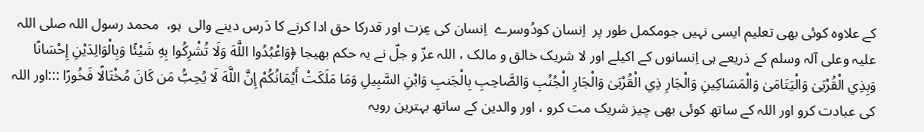کے علاوہ کوئی بھی تعلیم ایسی نہیں جومکمل طور پر  اِنسان کودُوسرے  اِنسان کی عِزت اور قدرکا حق ادا کرنے کا دَرس دینے والی  ہو،  محمد رسول اللہ صلی اللہ علیہ وعلی آلہ وسلم کے ذریعے ہی اِنسانوں کے اکیلے اور لا شریک خالق و مالک ، اللہ عزّ و جلّ نے یہ حکم بھیجا ﴿وَاعْبُدُوا اللَّهَ وَلَا تُشْرِكُوا بِهِ شَيْئًا وَبِالْوَالِدَيْنِ إِحْسَانًا وَبِذِي الْقُرْبَىٰ وَالْيَتَامَىٰ وَالْمَسَاكِينِ وَالْجَارِ ذِي الْقُرْبَىٰ وَالْجَارِ الْجُنُبِ وَالصَّاحِبِ بِالْجَنبِ وَابْنِ السَّبِيلِ وَمَا مَلَكَتْ أَيْمَانُكُمْ إِنَّ اللَّهَ لَا يُحِبُّ مَن كَانَ مُخْتَالًا فَخُورًا :::اور اللہ کی عبادت کرو اور اللہ کے ساتھ کوئی بھی چیز شریک مت کرو ، اور والدین کے ساتھ بہترین رویہ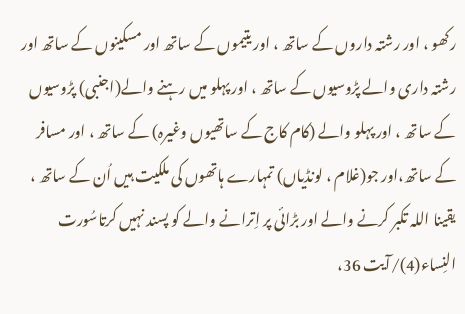رکھو ، اور رشتہ داروں کے ساتھ ، اور یتیموں کے ساتھ اور مسکینوں کے ساتھ اور رشتہ داری والے پڑوسیوں کے ساتھ ، اور پہلو میں رہنے والے(اجنبی) پڑوسیوں کے ساتھ ، اور پہلو والے (کام کاج کے ساتھیوں وغیرہ) کے ساتھ ، اور مسافر کے ساتھ،اور جو(غلام ، لونڈیاں) تمہارے ہاتھوں کی ملکیت ہیں اُن کے ساتھ ، یقینا اللہ تکبر کرنے والے اور بڑائی پر اِترانے والے کو پسند نہیں کرتاسُورت النِساء(4)/آیت 36،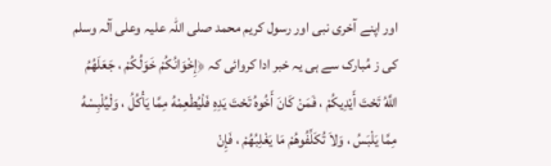اور اپنے آخری نبی اور رسول کریم محمد صلی اللہ علیہ وعلی آلہ وسلم کی ز مُبارک سے ہی یہ خبر ادا کروائی کہ ﴿إِخْوَانُكُمْ خَوَلُكُمْ ، جَعَلَهُمُ اللَّهُ تَحْتَ أَيْدِيكُمْ ، فَمَنْ كَانَ أَخُوهُ تَحْتَ يَدِهِ فَلْيُطْعِمْهُ مِمَّا يَأْكُلُ ، وَلْيُلْبِسْهُ مِمَّا يَلْبَسُ ، وَلاَ تُكَلِّفُوهُمْ مَا يَغْلِبُهُمْ ، فَإِنْ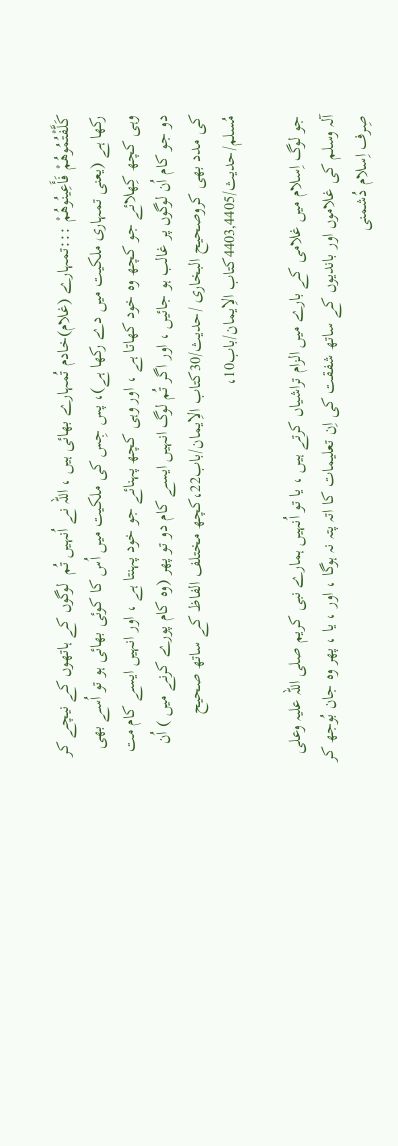كَلَّفْتُمُوهُمْ فَأَعِينُوهُمْ :::تمہارے (غلام)خادم تُمہارے بھائی ہیں ، اللہ نے اُنہیں تُم  لوگوں کے ہاتھوں کے نیچے کر رکھا ہے (یعنی تمہاری ملکیت میں دے رکھا ہے)، پس جِس کی ملکیت میں اُس کا کوئی بھائی ہو تو اُسے بھی وہی کچھ کِھلائے جو کچھ وہ خود کھاتا ہے ، اور وہی کچھ پہنائے جو خود پہنتا ہے ، اور انہیں ایسے کام مت دو جو کام اُن لوگوں پر غالب ہو جائیں ، اور اگر تُم لوگ انہیں ایسے کام دو تو پھر (وہ کام پورے کرنے میں ) اُن کی مدد بھی کروصحیح البخاری /حدیث/30کتاب الاِیمان/باب22،کچھ مختلف الفاظ کے ساتھ صحیح مُسلم/حدیث/4403,4405کتاب الاِیمان/باب10،

جو لوگ اِسلام میں غلامی کے بارے میں الزام تراشیاں کرتے ہیں ، یا تو اُنہیں ہمارے نبی کریم صلی اللہ علیہ وعلی آلہ وسلم کی غلاموں اور باندیوں کے ساتھ شفقت کی اِن تعلیمات کا اتہ پتہ نہ ہوگا ، اور ، یا ، پھر وہ جان بُوجھ کر صِرف اِسلام دُشمنی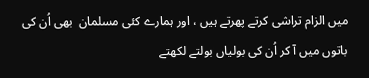میں الزام تراشی کرتے پھرتے ہیں ، اور ہمارے کئی مسلمان  بھی اُن کی باتوں میں آ کر اُن کی بولیاں بولتے لکھتے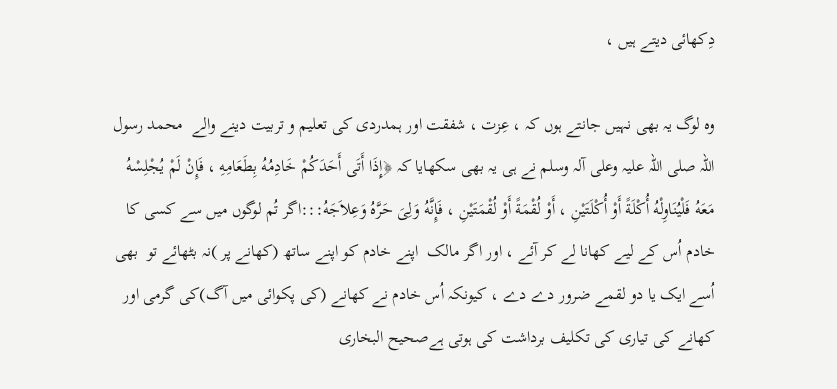دِکھائی دیتے ہیں ،

وہ لوگ یہ بھی نہیں جانتے ہوں کہ ، عِزت ، شفقت اور ہمدردی کی تعلیم و تربیت دینے والے  محمد رسول اللہ صلی اللہ علیہ وعلی آلہ وسلم نے ہی یہ بھی سکھایا کہ ﴿إِذَا أَتَى أَحَدَكُمْ خَادِمُهُ بِطَعَامِهِ ، فَإِنْ لَمْ يُجْلِسْهُ مَعَهُ فَلْيُنَاوِلْهُ أُكْلَةً أَوْ أُكْلَتَيْنِ ، أَوْ لُقْمَةً أَوْ لُقْمَتَيْنِ ، فَإِنَّهُ وَلِىَ حَرَّهُ وَعِلاَجَهُ:::اگر تُم لوگوں میں سے کسی کا خادم اُس کے لیے کھانا لے کر آئے ، اور اگر مالک  اپنے خادم کو اپنے ساتھ (کھانے پر )نہ بٹھائے تو  بھی اُسے ایک یا دو لقمے ضرور دے دے ، کیونکہ اُس خادم نے کھانے (کی پکوائی میں آگ)کی گرمی اور  کھانے کی تیاری کی تکلیف برداشت کی ہوتی ہےصحیح البخاری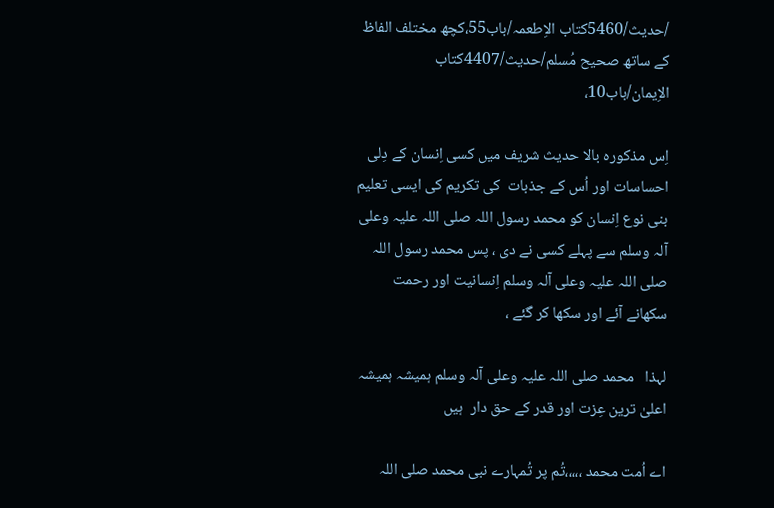/حدیث/5460کتاب الاِطعمہ/باب55،کچھ مختلف الفاظ کے ساتھ صحیح مُسلم/حدیث/4407کتاب الاِیمان/باب10،

اِس مذکورہ بالا حدیث شریف میں کسی اِنسان کے دِلی احساسات اور اُس کے جذبات  کی تکریم کی ایسی تعلیم بنی نوع اِنسان کو محمد رسول اللہ صلی اللہ علیہ وعلی آلہ وسلم سے پہلے کسی نے دی ، پس محمد رسول اللہ صلی اللہ علیہ وعلی آلہ وسلم اِنسانیت اور رحمت سکھانے آئے اور سکھا کر گئے ،

لہذا   محمد صلی اللہ علیہ وعلی آلہ وسلم ہمیشہ ہمیشہ اعلیٰ ترین عِزت اور قدر کے حق دار  ہیں

اے اُمت محمد ،،،،،تُم پر تُمہارے نبی محمد صلی اللہ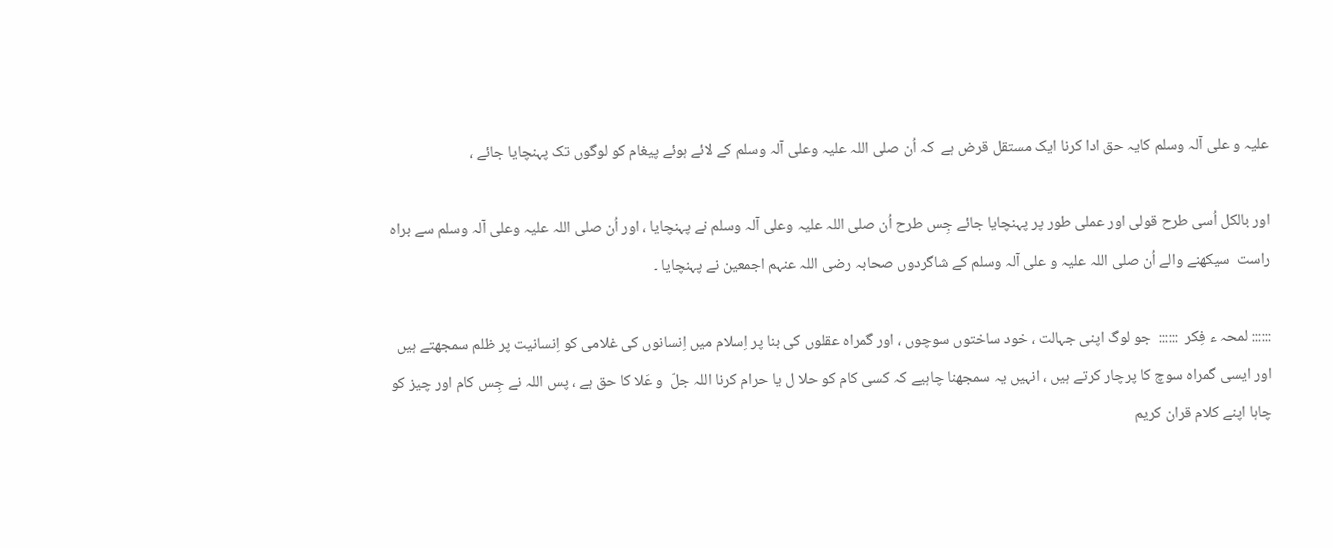علیہ و علی آلہ وسلم کایہ حق ادا کرنا ایک مستقل قرض ہے  کہ اُن صلی اللہ علیہ وعلی آلہ وسلم کے لائے ہوئے پیغام کو لوگوں تک پہنچایا جائے ،

اور بالکل اُسی طرح قولی اور عملی طور پر پہنچایا جائے جِس طرح اُن صلی اللہ علیہ وعلی آلہ وسلم نے پہنچایا ، اور اُن صلی اللہ علیہ وعلی آلہ وسلم سے براہ راست  سیکھنے والے اُن صلی اللہ علیہ و علی آلہ وسلم کے شاگردوں صحابہ رضی اللہ عنہم اجمعین نے پہنچایا ۔

:::::: لمحہ ء فِکر  ::::::  جو لوگ اپنی جہالت ، خود ساختوں سوچوں ، اور گمراہ عقلوں کی بنا پر اِسلام میں اِنسانوں کی غلامی کو اِنسانیت پر ظلم سمجھتے ہیں اور ایسی گمراہ سوچ کا پرچار کرتے ہیں ، انہیں یہ سمجھنا چاہیے کہ کسی کام کو حلا ل یا حرام کرنا اللہ جلّ  و عَلا کا حق ہے ، پس اللہ نے جِس کام اور چیز کو چاہا اپنے کلام قران کریم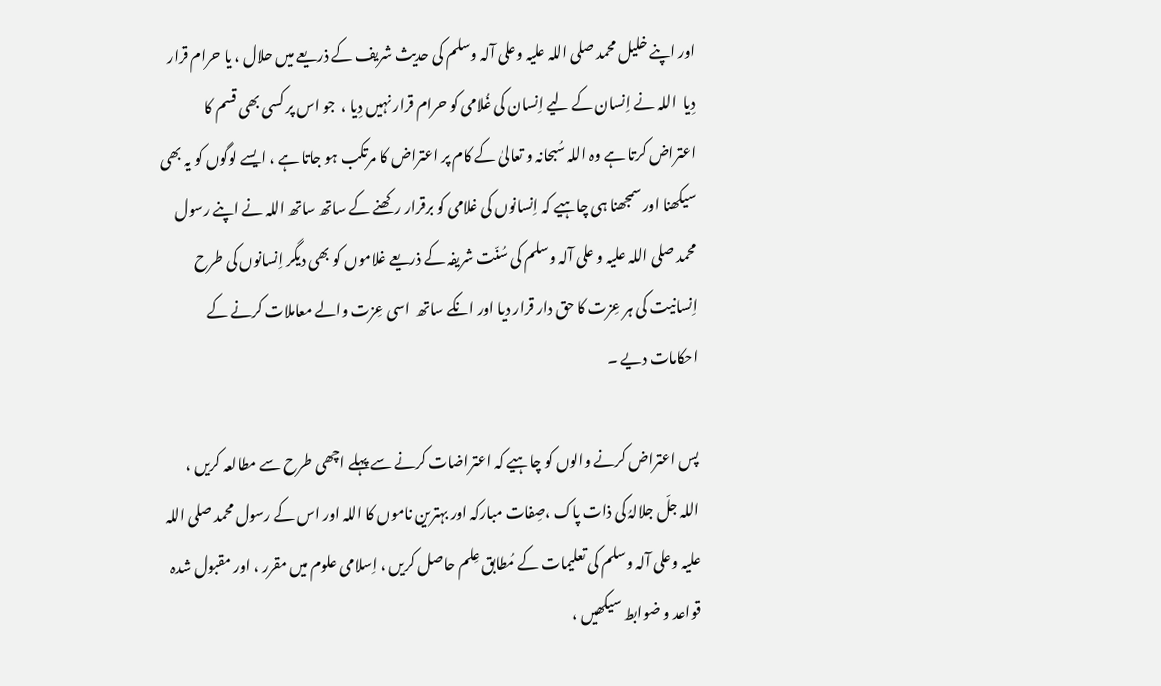اور اپنے خلیل محمد صلی اللہ علیہ وعلی آلہ وسلم کی حدیث شریف کے ذریعے میں حلال ، یا حرام قرار دِیا  اللہ نے اِنسان کے لیے اِنسان کی غُلامی کو حرام قرار نہیں دِیا ،  جو اس پر کسی بھی قسم کا اعتراض کرتا ہے وہ اللہ سُبحانہ و تعالیٰ کے کام پر اعتراض کا مرتکب ہو جاتا ہے ، ایسے لوگوں کو یہ بھی سیکھنا اور سمجھنا ہی چاہیے کہ اِنسانوں کی غلامی کو برقرار رکھنے کے ساتھ ساتھ اللہ نے اپنے رسول محمد صلی اللہ علیہ و علی آلہ وسلم کی سُنّت شریفہ کے ذریعے غلاموں کو بھی دیگر اِنسانوں کی طرح اِنسانیت کی ہر عِزت کا حق دار قرار دیا اور انکے ساتھ  اسی عِزت والے معاملات کرنے کے احکامات دیے ۔

پس اعتراض کرنے والوں کو چاہیے کہ اعتراضات کرنے سے پہلے اچھی طرح سے مطالعہ کریں ،  اللہ جلّ جلالہُ کی ذات پاک ،صِفات مبارکہ اور بہترین ناموں کا اللہ اور اس کے رسول محمد صلی اللہ علیہ وعلی آلہ وسلم کی تعلیمات کے مُطابق عِلم حاصل کریں ، اِسلامی علوم میں مقرر ، اور مقبول شدہ قواعد و ضوابط سیکھیں ،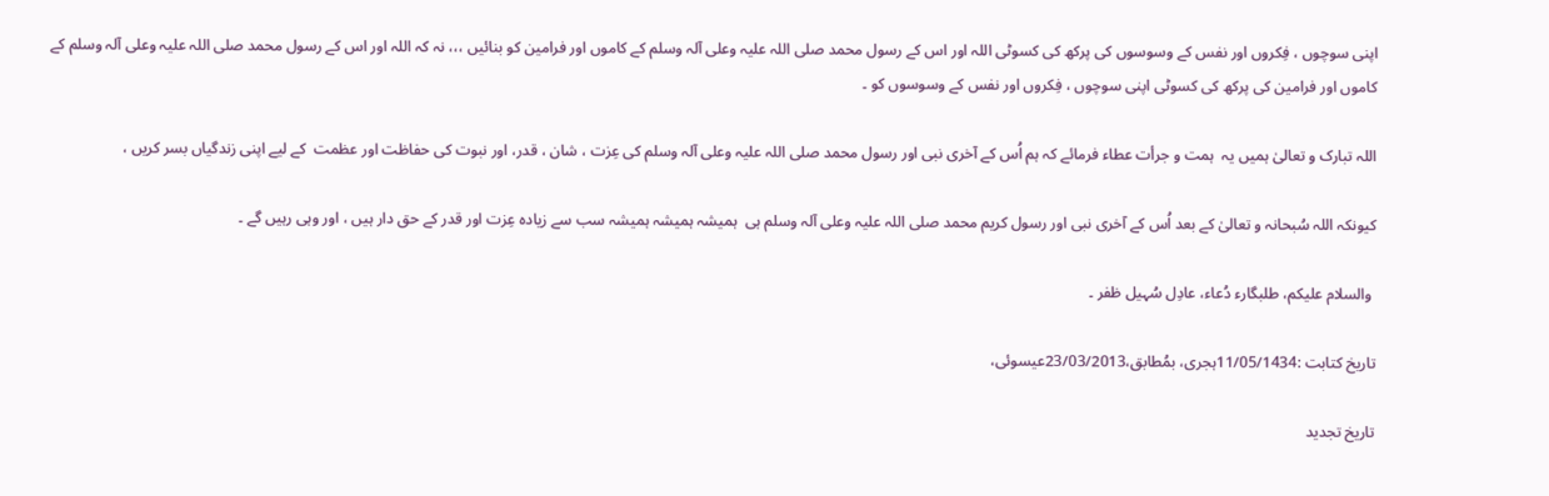اپنی سوچوں ، فِکروں اور نفس کے وسوسوں کی پرکھ کی کسوٹی اللہ اور اس کے رسول محمد صلی اللہ علیہ وعلی آلہ وسلم کے کاموں اور فرامین کو بنائیں ،،، نہ کہ اللہ اور اس کے رسول محمد صلی اللہ علیہ وعلی آلہ وسلم کے کاموں اور فرامین کی پرکھ کی کسوٹی اپنی سوچوں ، فِکروں اور نفس کے وسوسوں کو ۔

اللہ تبارک و تعالیٰ ہمیں یہ  ہمت و جرأت عطاء فرمائے کہ ہم اُس کے آخری نبی اور رسول محمد صلی اللہ علیہ وعلی آلہ وسلم کی عِزت ، شان ، قدر، اور نبوت کی حفاظت اور عظمت  کے لیے اپنی زندگیاں بسر کریں ،

کیونکہ اللہ سُبحانہ و تعالیٰ کے بعد اُس کے آخری نبی اور رسول کریم محمد صلی اللہ علیہ وعلی آلہ وسلم ہی  ہمیشہ ہمیشہ ہمیشہ سب سے زیادہ عِزت اور قدر کے حق دار ہیں ، اور وہی رہیں گے ۔

 والسلام علیکم، طلبگارء دُعاء، عادِل سُہیل ظفر ۔

تاریخ کتابت :11/05/1434ہجری، بمُطابق،23/03/2013عیسوئی،

تاریخ تجدید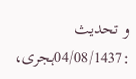و تحدیث :04/08/1437ہجری،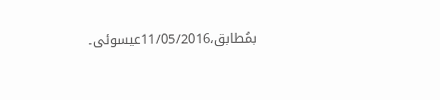بمُطابق،11/05/2016عیسوئی۔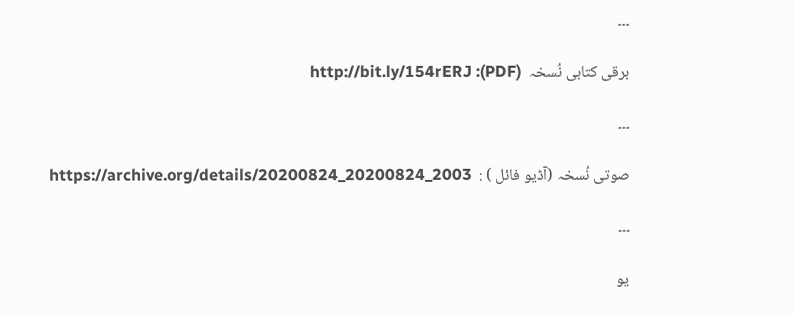۔۔۔

برقی کتابی نُسخہ  (PDF): http://bit.ly/154rERJ

۔۔۔

صوتی نُسخہ (آڈیو فائل ) :  https://archive.org/details/20200824_20200824_2003

۔۔۔

یو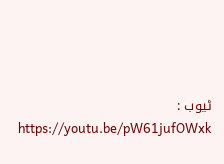ٹیوب :  https://youtu.be/pW61jufOWxk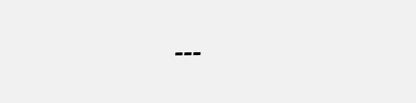۔۔۔